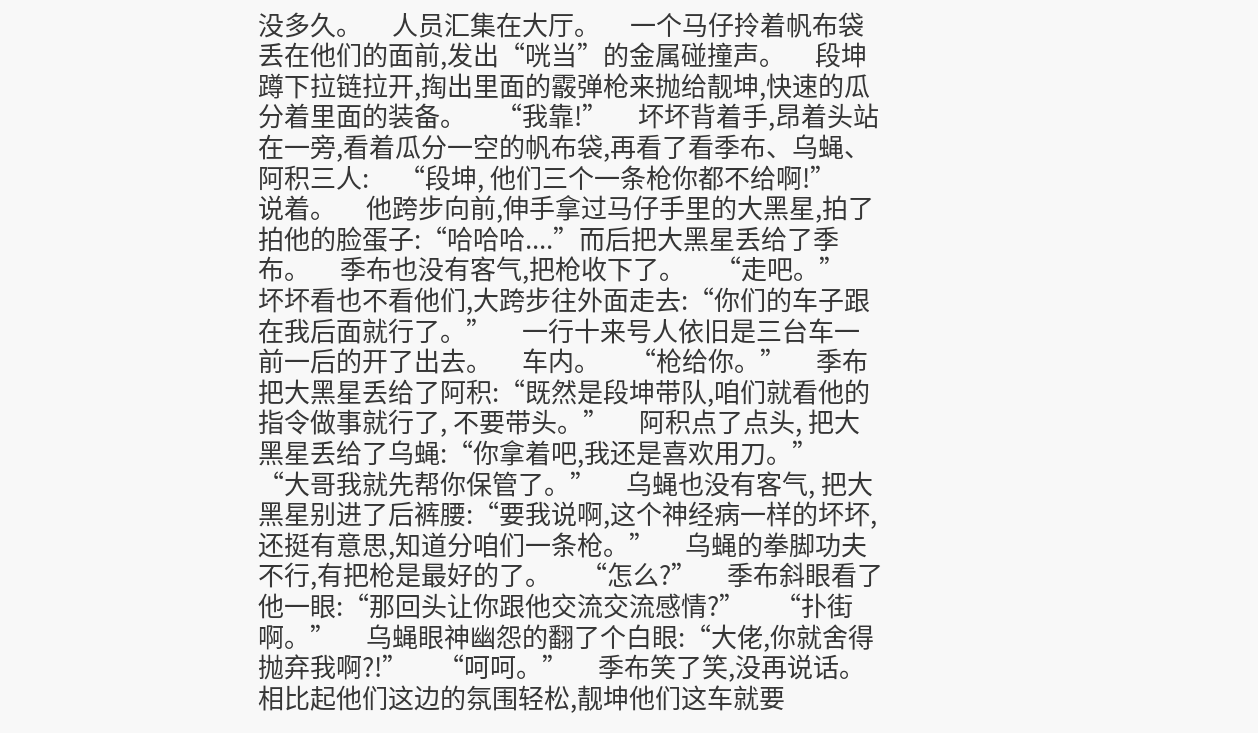没多久。     人员汇集在大厅。     一个马仔拎着帆布袋丢在他们的面前,发出“咣当”的金属碰撞声。     段坤蹲下拉链拉开,掏出里面的霰弹枪来抛给靓坤,快速的瓜分着里面的装备。     “我靠!”     坏坏背着手,昂着头站在一旁,看着瓜分一空的帆布袋,再看了看季布、乌蝇、阿积三人:     “段坤, 他们三个一条枪你都不给啊!”     说着。     他跨步向前,伸手拿过马仔手里的大黑星,拍了拍他的脸蛋子:“哈哈哈....”而后把大黑星丢给了季布。     季布也没有客气,把枪收下了。     “走吧。”     坏坏看也不看他们,大跨步往外面走去:“你们的车子跟在我后面就行了。”     一行十来号人依旧是三台车一前一后的开了出去。     车内。     “枪给你。”     季布把大黑星丢给了阿积:“既然是段坤带队,咱们就看他的指令做事就行了, 不要带头。”     阿积点了点头, 把大黑星丢给了乌蝇:“你拿着吧,我还是喜欢用刀。”     “大哥我就先帮你保管了。”     乌蝇也没有客气, 把大黑星别进了后裤腰:“要我说啊,这个神经病一样的坏坏,还挺有意思,知道分咱们一条枪。”     乌蝇的拳脚功夫不行,有把枪是最好的了。     “怎么?”     季布斜眼看了他一眼:“那回头让你跟他交流交流感情?”     “扑街啊。”     乌蝇眼神幽怨的翻了个白眼:“大佬,你就舍得抛弃我啊?!”     “呵呵。”     季布笑了笑,没再说话。     相比起他们这边的氛围轻松,靓坤他们这车就要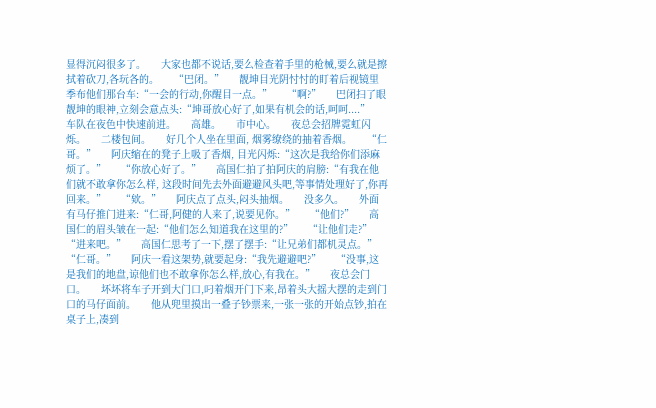显得沉闷很多了。     大家也都不说话,要么检查着手里的枪械,要么就是擦拭着砍刀,各玩各的。     “巴闭。”     靓坤目光阴忖忖的盯着后视镜里季布他们那台车:“一会的行动,你醒目一点。”     “啊?”     巴闭扫了眼靓坤的眼神,立刻会意点头:“坤哥放心好了,如果有机会的话,呵呵....”     车队在夜色中快速前进。     高雄。     市中心。     夜总会招牌霓虹闪烁。     二楼包间。     好几个人坐在里面, 烟雾缭绕的抽着香烟。     “仁哥。”     阿庆缩在的凳子上吸了香烟, 目光闪烁:“这次是我给你们添麻烦了。”     “你放心好了。”     高国仁拍了拍阿庆的肩膀:“有我在他们就不敢拿你怎么样, 这段时间先去外面避避风头吧,等事情处理好了,你再回来。”     “欸。”     阿庆点了点头,闷头抽烟。     没多久。     外面有马仔推门进来:“仁哥,阿健的人来了,说要见你。”     “他们?”     高国仁的眉头皱在一起:“他们怎么知道我在这里的?”     “让他们走?”     “进来吧。”     高国仁思考了一下,摆了摆手:“让兄弟们都机灵点。”     “仁哥。”     阿庆一看这架势,就要起身:“我先避避吧?”     “没事,这是我们的地盘,谅他们也不敢拿你怎么样,放心,有我在。”     夜总会门口。     坏坏将车子开到大门口,叼着烟开门下来,昂着头大摇大摆的走到门口的马仔面前。     他从兜里摸出一叠子钞票来,一张一张的开始点钞,拍在桌子上,凑到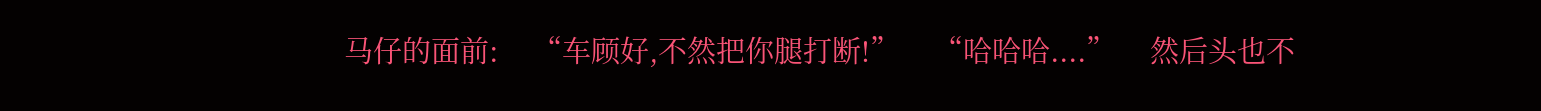马仔的面前:     “车顾好,不然把你腿打断!”     “哈哈哈....”     然后头也不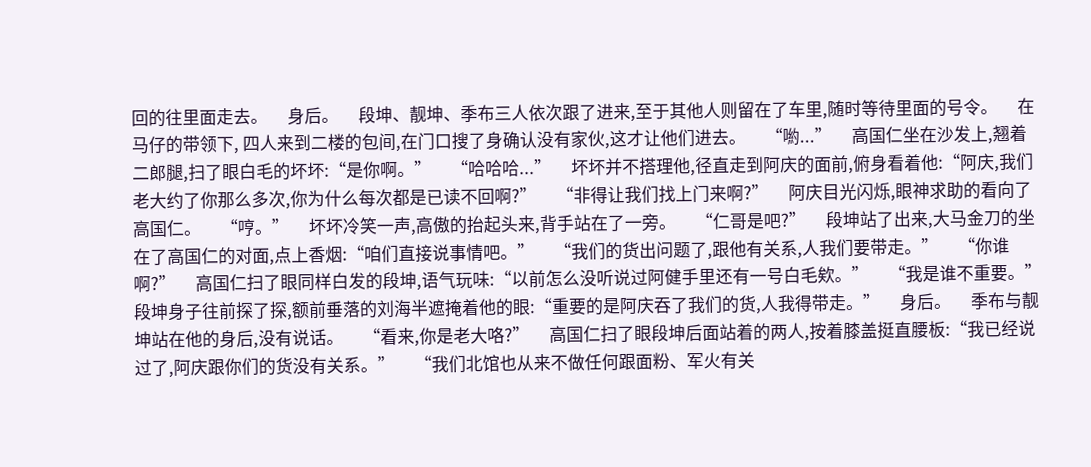回的往里面走去。     身后。     段坤、靓坤、季布三人依次跟了进来,至于其他人则留在了车里,随时等待里面的号令。     在马仔的带领下, 四人来到二楼的包间,在门口搜了身确认没有家伙,这才让他们进去。     “喲...”     高国仁坐在沙发上,翘着二郎腿,扫了眼白毛的坏坏:“是你啊。”     “哈哈哈...”     坏坏并不搭理他,径直走到阿庆的面前,俯身看着他:“阿庆,我们老大约了你那么多次,你为什么每次都是已读不回啊?”     “非得让我们找上门来啊?”     阿庆目光闪烁,眼神求助的看向了高国仁。     “哼。”     坏坏冷笑一声,高傲的抬起头来,背手站在了一旁。     “仁哥是吧?”     段坤站了出来,大马金刀的坐在了高国仁的对面,点上香烟:“咱们直接说事情吧。”     “我们的货出问题了,跟他有关系,人我们要带走。”     “你谁啊?”     高国仁扫了眼同样白发的段坤,语气玩味:“以前怎么没听说过阿健手里还有一号白毛欸。”     “我是谁不重要。”     段坤身子往前探了探,额前垂落的刘海半遮掩着他的眼:“重要的是阿庆吞了我们的货,人我得带走。”     身后。     季布与靓坤站在他的身后,没有说话。     “看来,你是老大咯?”     高国仁扫了眼段坤后面站着的两人,按着膝盖挺直腰板:“我已经说过了,阿庆跟你们的货没有关系。”     “我们北馆也从来不做任何跟面粉、军火有关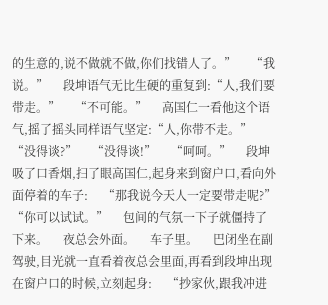的生意的,说不做就不做,你们找错人了。”     “我说。”     段坤语气无比生硬的重复到:“人,我们要带走。”     “不可能。”     高国仁一看他这个语气,摇了摇头同样语气坚定:“人,你带不走。”     “没得谈?”     “没得谈!”     “呵呵。”     段坤吸了口香烟,扫了眼高国仁,起身来到窗户口,看向外面停着的车子:     “那我说今天人一定要带走呢?”     “你可以试试。”     包间的气氛一下子就僵持了下来。     夜总会外面。     车子里。     巴闭坐在副驾驶,目光就一直看着夜总会里面,再看到段坤出现在窗户口的时候,立刻起身:     “抄家伙,跟我冲进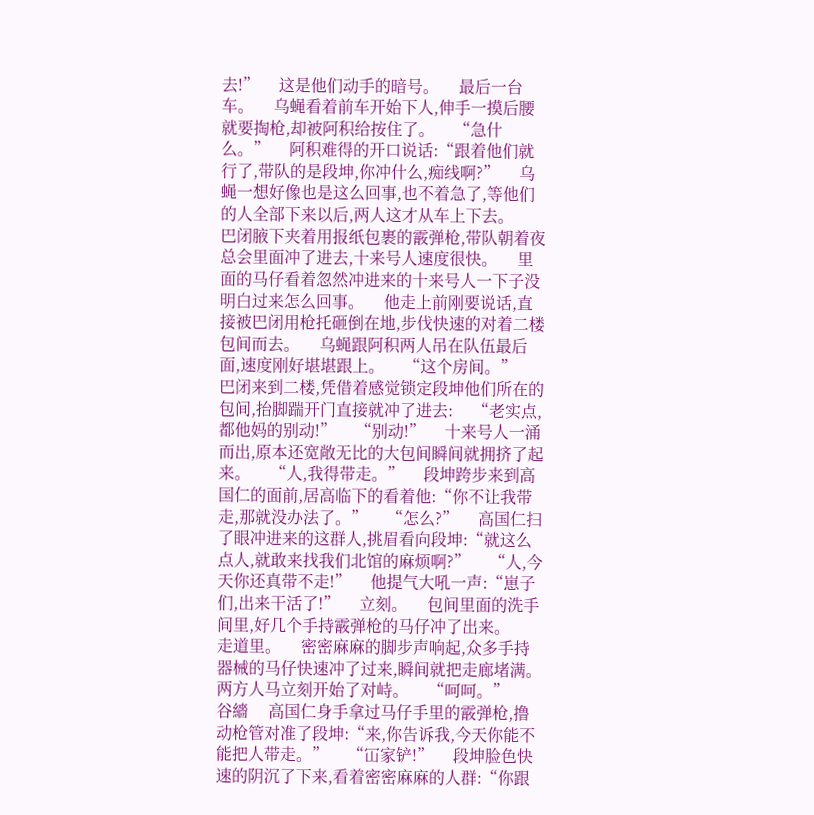去!”     这是他们动手的暗号。     最后一台车。     乌蝇看着前车开始下人,伸手一摸后腰就要掏枪,却被阿积给按住了。     “急什么。”     阿积难得的开口说话:“跟着他们就行了,带队的是段坤,你冲什么,痴线啊?”     乌蝇一想好像也是这么回事,也不着急了,等他们的人全部下来以后,两人这才从车上下去。     巴闭腋下夹着用报纸包裹的霰弹枪,带队朝着夜总会里面冲了进去,十来号人速度很快。     里面的马仔看着忽然冲进来的十来号人一下子没明白过来怎么回事。     他走上前刚要说话,直接被巴闭用枪托砸倒在地,步伐快速的对着二楼包间而去。     乌蝇跟阿积两人吊在队伍最后面,速度刚好堪堪跟上。     “这个房间。”     巴闭来到二楼,凭借着感觉锁定段坤他们所在的包间,抬脚踹开门直接就冲了进去:     “老实点,都他妈的别动!”     “别动!”     十来号人一涌而出,原本还宽敞无比的大包间瞬间就拥挤了起来。     “人,我得带走。”     段坤跨步来到高国仁的面前,居高临下的看着他:“你不让我带走,那就没办法了。”     “怎么?”     高国仁扫了眼冲进来的这群人,挑眉看向段坤:“就这么点人,就敢来找我们北馆的麻烦啊?”     “人,今天你还真带不走!”     他提气大吼一声:“崽子们,出来干活了!”     立刻。     包间里面的洗手间里,好几个手持霰弹枪的马仔冲了出来。     走道里。     密密麻麻的脚步声响起,众多手持器械的马仔快速冲了过来,瞬间就把走廊堵满。     两方人马立刻开始了对峙。     “呵呵。”     谷繬     高国仁身手拿过马仔手里的霰弹枪,撸动枪管对准了段坤:“来,你告诉我,今天你能不能把人带走。”     “冚家铲!”     段坤脸色快速的阴沉了下来,看着密密麻麻的人群:“你跟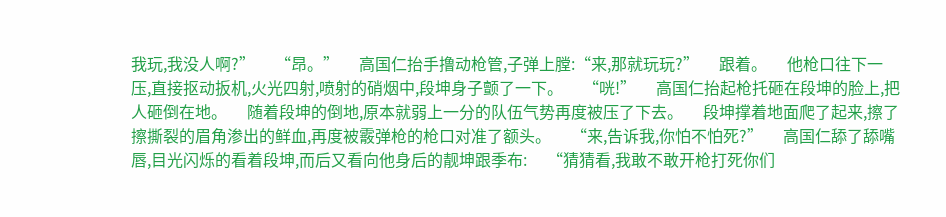我玩,我没人啊?”     “昂。”     高国仁抬手撸动枪管,子弹上膛:“来,那就玩玩?”     跟着。     他枪口往下一压,直接抠动扳机,火光四射,喷射的硝烟中,段坤身子颤了一下。     “咣!”     高国仁抬起枪托砸在段坤的脸上,把人砸倒在地。     随着段坤的倒地,原本就弱上一分的队伍气势再度被压了下去。     段坤撑着地面爬了起来,擦了擦撕裂的眉角渗出的鲜血,再度被霰弹枪的枪口对准了额头。     “来,告诉我,你怕不怕死?”     高国仁舔了舔嘴唇,目光闪烁的看着段坤,而后又看向他身后的靓坤跟季布:     “猜猜看,我敢不敢开枪打死你们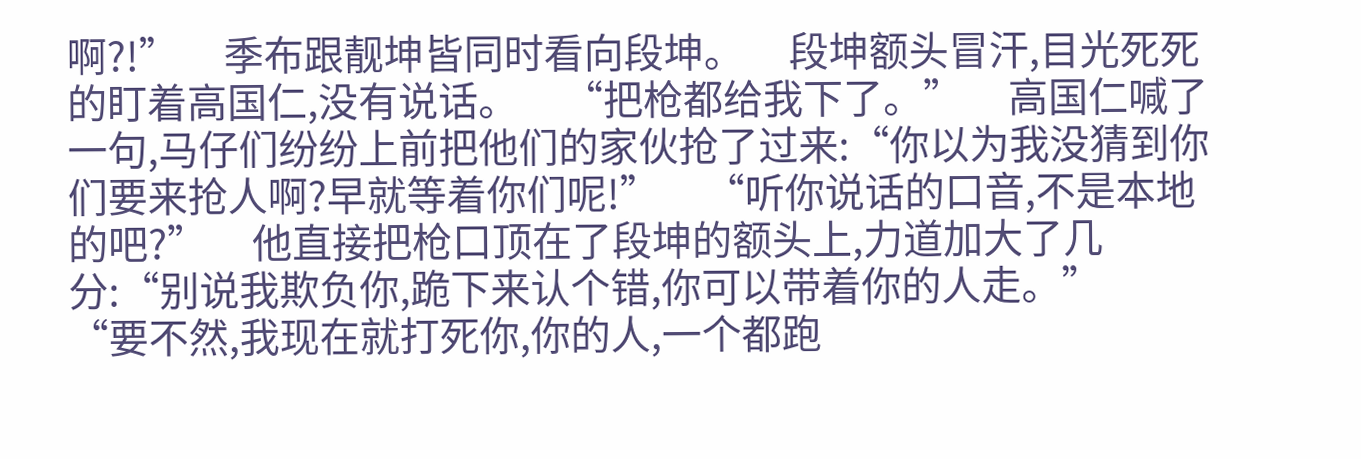啊?!”     季布跟靓坤皆同时看向段坤。     段坤额头冒汗,目光死死的盯着高国仁,没有说话。     “把枪都给我下了。”     高国仁喊了一句,马仔们纷纷上前把他们的家伙抢了过来:“你以为我没猜到你们要来抢人啊?早就等着你们呢!”     “听你说话的口音,不是本地的吧?”     他直接把枪口顶在了段坤的额头上,力道加大了几分:“别说我欺负你,跪下来认个错,你可以带着你的人走。”     “要不然,我现在就打死你,你的人,一个都跑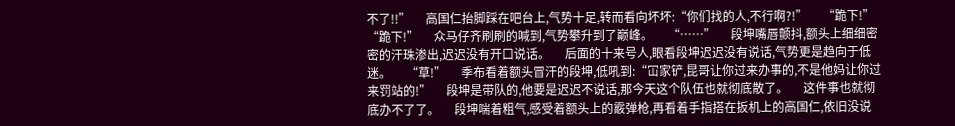不了!!”     高国仁抬脚踩在吧台上,气势十足,转而看向坏坏:“你们找的人,不行啊?!”     “跪下!”     “跪下!”     众马仔齐刷刷的喊到,气势攀升到了巅峰。     “……”     段坤嘴唇颤抖,额头上细细密密的汗珠渗出,迟迟没有开口说话。     后面的十来号人,眼看段坤迟迟没有说话,气势更是趋向于低迷。     “草!”     季布看着额头冒汗的段坤,低吼到:“冚家铲,昆哥让你过来办事的,不是他妈让你过来罚站的!”     段坤是带队的,他要是迟迟不说话,那今天这个队伍也就彻底散了。     这件事也就彻底办不了了。     段坤喘着粗气,感受着额头上的霰弹枪,再看着手指搭在扳机上的高国仁,依旧没说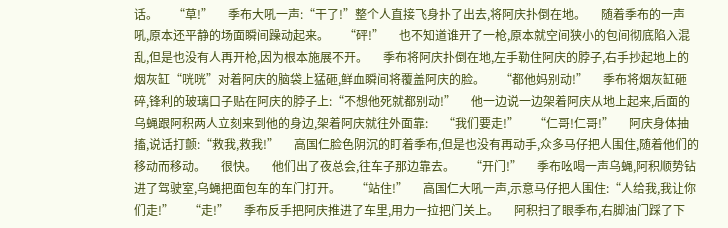话。     “草!”     季布大吼一声:“干了!”整个人直接飞身扑了出去,将阿庆扑倒在地。     随着季布的一声吼,原本还平静的场面瞬间躁动起来。     “砰!”     也不知道谁开了一枪,原本就空间狭小的包间彻底陷入混乱,但是也没有人再开枪,因为根本施展不开。     季布将阿庆扑倒在地,左手勒住阿庆的脖子,右手抄起地上的烟灰缸“咣咣”对着阿庆的脑袋上猛砸,鲜血瞬间将覆盖阿庆的脸。     “都他妈别动!”     季布将烟灰缸砸碎,锋利的玻璃口子贴在阿庆的脖子上:“不想他死就都别动!”     他一边说一边架着阿庆从地上起来,后面的乌蝇跟阿积两人立刻来到他的身边,架着阿庆就往外面靠:     “我们要走!”     “仁哥!仁哥!”     阿庆身体抽搐,说话打颤:“救我,救我!”     高国仁脸色阴沉的盯着季布,但是也没有再动手,众多马仔把人围住,随着他们的移动而移动。     很快。     他们出了夜总会,往车子那边靠去。     “开门!”     季布吆喝一声乌蝇,阿积顺势钻进了驾驶室,乌蝇把面包车的车门打开。     “站住!”     高国仁大吼一声,示意马仔把人围住:“人给我,我让你们走!”     “走!”     季布反手把阿庆推进了车里,用力一拉把门关上。     阿积扫了眼季布,右脚油门踩了下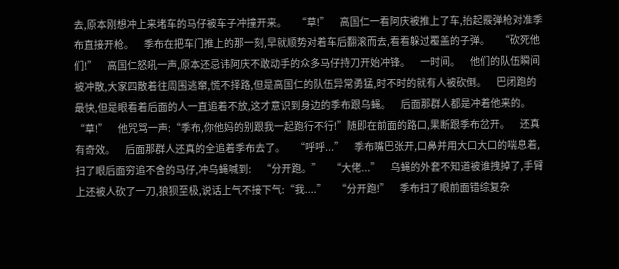去,原本刚想冲上来堵车的马仔被车子冲撞开来。     “草!”     高国仁一看阿庆被推上了车,抬起霰弹枪对准季布直接开枪。     季布在把车门推上的那一刻,早就顺势对着车后翻滚而去,看看躲过覆盖的子弹。     “砍死他们!”     高国仁怒吼一声,原本还忌讳阿庆不敢动手的众多马仔持刀开始冲锋。     一时间。     他们的队伍瞬间被冲散,大家四散着往周围逃窜,慌不择路,但是高国仁的队伍异常勇猛,时不时的就有人被砍倒。     巴闭跑的最快,但是眼看着后面的人一直追着不放,这才意识到身边的季布跟乌蝇。     后面那群人都是冲着他来的。     “草!”     他咒骂一声:“季布,你他妈的别跟我一起跑行不行!”随即在前面的路口,果断跟季布岔开。     还真有奇效。     后面那群人还真的全追着季布去了。     “呼呼...”     季布嘴巴张开,口鼻并用大口大口的喘息着,扫了眼后面穷追不舍的马仔,冲乌蝇喊到:     “分开跑。”     “大佬...”     乌蝇的外套不知道被谁拽掉了,手臂上还被人砍了一刀,狼狈至极,说话上气不接下气:“我....”     “分开跑!”     季布扫了眼前面错综复杂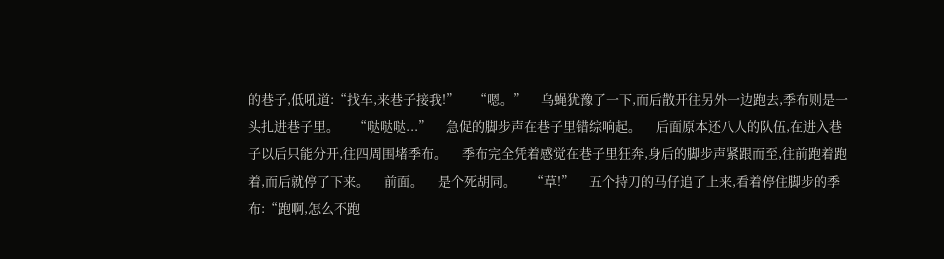的巷子,低吼道:“找车,来巷子接我!”     “嗯。”     乌蝇犹豫了一下,而后散开往另外一边跑去,季布则是一头扎进巷子里。     “哒哒哒...”     急促的脚步声在巷子里错综响起。     后面原本还八人的队伍,在进入巷子以后只能分开,往四周围堵季布。     季布完全凭着感觉在巷子里狂奔,身后的脚步声紧跟而至,往前跑着跑着,而后就停了下来。     前面。     是个死胡同。     “草!”     五个持刀的马仔追了上来,看着停住脚步的季布:“跑啊,怎么不跑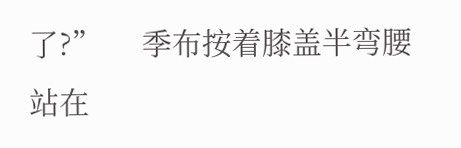了?”     季布按着膝盖半弯腰站在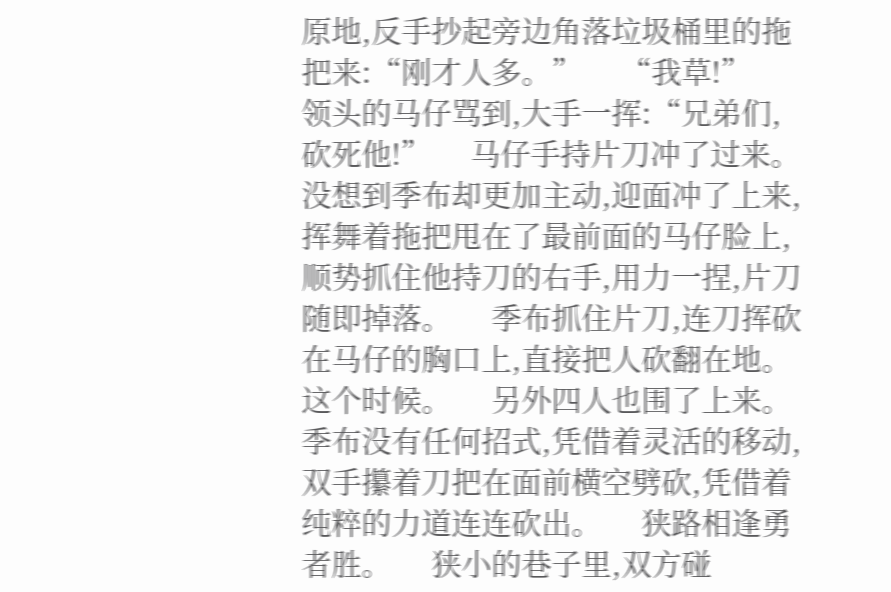原地,反手抄起旁边角落垃圾桶里的拖把来:“刚才人多。”     “我草!”     领头的马仔骂到,大手一挥:“兄弟们,砍死他!”     马仔手持片刀冲了过来。     没想到季布却更加主动,迎面冲了上来,挥舞着拖把甩在了最前面的马仔脸上,顺势抓住他持刀的右手,用力一捏,片刀随即掉落。     季布抓住片刀,连刀挥砍在马仔的胸口上,直接把人砍翻在地。     这个时候。     另外四人也围了上来。     季布没有任何招式,凭借着灵活的移动,双手攥着刀把在面前横空劈砍,凭借着纯粹的力道连连砍出。     狭路相逢勇者胜。     狭小的巷子里,双方碰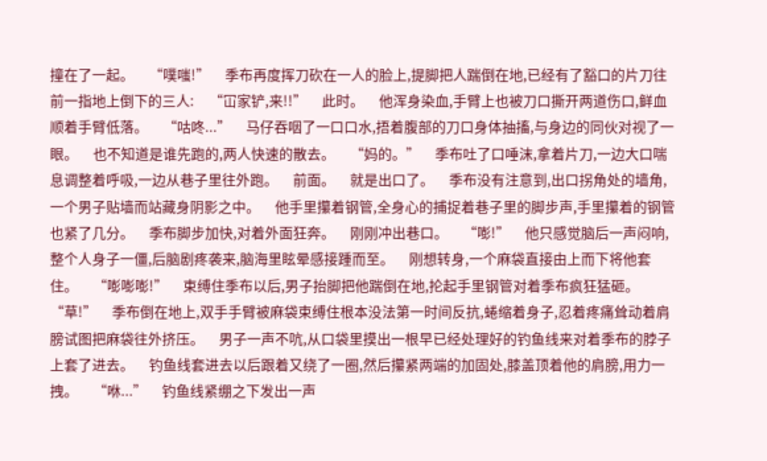撞在了一起。     “噗嗤!”     季布再度挥刀砍在一人的脸上,提脚把人踹倒在地,已经有了豁口的片刀往前一指地上倒下的三人:     “冚家铲,来!!”     此时。     他浑身染血,手臂上也被刀口撕开两道伤口,鲜血顺着手臂低落。     “咕咚...”     马仔吞咽了一口口水,捂着腹部的刀口身体抽搐,与身边的同伙对视了一眼。     也不知道是谁先跑的,两人快速的散去。     “妈的。”     季布吐了口唾沫,拿着片刀,一边大口喘息调整着呼吸,一边从巷子里往外跑。     前面。     就是出口了。     季布没有注意到,出口拐角处的墙角,一个男子贴墙而站藏身阴影之中。     他手里攥着钢管,全身心的捕捉着巷子里的脚步声,手里攥着的钢管也紧了几分。     季布脚步加快,对着外面狂奔。     刚刚冲出巷口。     “嘭!”     他只感觉脑后一声闷响,整个人身子一僵,后脑剧疼袭来,脑海里眩晕感接踵而至。     刚想转身,一个麻袋直接由上而下将他套住。     “嘭嘭嘭!”     束缚住季布以后,男子抬脚把他踹倒在地,抡起手里钢管对着季布疯狂猛砸。     “草!”     季布倒在地上,双手手臂被麻袋束缚住根本没法第一时间反抗,蜷缩着身子,忍着疼痛耸动着肩膀试图把麻袋往外挤压。     男子一声不吭,从口袋里摸出一根早已经处理好的钓鱼线来对着季布的脖子上套了进去。     钓鱼线套进去以后跟着又绕了一圈,然后攥紧两端的加固处,膝盖顶着他的肩膀,用力一拽。     “咻...”     钓鱼线紧绷之下发出一声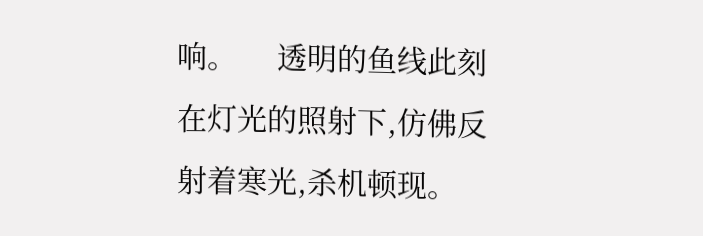响。     透明的鱼线此刻在灯光的照射下,仿佛反射着寒光,杀机顿现。